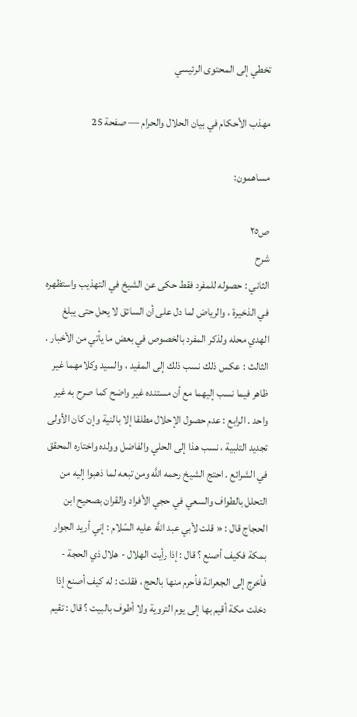تخطي إلى المحتوى الرئيسي

مهذب الأحكام في بيان الحلال والحرام — صفحة 25

مساهمون:

ص٢٥
شرح
الثاني : حصوله للمفرد فقط حكى عن الشيخ في التهذيب واستظهره في الذخيرة ، والرياض لما دل على أن السائق لا يحل حتى يبلغ الهدي محله ولذكر المفرد بالخصوص في بعض ما يأتي من الأخبار . الثالث : عكس ذلك نسب ذلك إلى المفيد ، والسيد وكلامهما غير ظاهر فيما نسب إليهما مع أن مستنده غير واضح كما صرح به غير واحد . الرابع : عدم حصول الإحلال مطلقا إلا بالنية وإن كان الأولى تجديد التلبية ، نسب هذا إلى الحلي والفاضل وولده واختاره المحقق في الشرائع . احتج الشيخ رحمه اللَّه ومن تبعه لما ذهبوا إليه من التحلل بالطواف والسعي في حجي الأفراد والقران بصحيح ابن الحجاج قال : « قلت لأبي عبد اللَّه عليه السّلام : إني أريد الجوار بمكة فكيف أصنع ؟ قال : إذا رأيت الهلال - هلال ذي الحجة - فأخرج إلى الجعرانة فأحرم منها بالحج ، فقلت : له كيف أصنع إذا دخلت مكة أقيم بها إلى يوم التروية ولا أطوف بالبيت ؟ قال : تقيم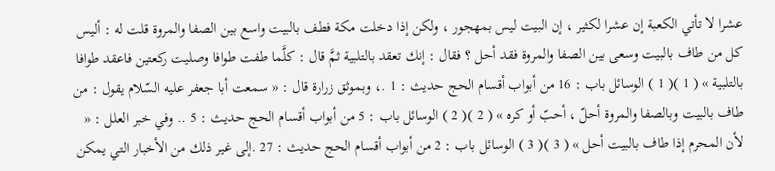عشرا لا تأتي الكعبة إن عشرا لكثير ، إن البيت ليس بمهجور ، ولكن إذا دخلت مكة فطف بالبيت واسع بين الصفا والمروة قلت له : أليس كل من طاف بالبيت وسعى بين الصفا والمروة فقد أحل ؟ فقال : إنك تعقد بالتلبية ثمَّ قال : كلَّما طفت طوافا وصليت ركعتين فاعقد طوافا بالتلبية » ( 1 )( 1 ) الوسائل باب : 16 من أبواب أقسام الحج حديث : 1 .، وبموثق زرارة قال : « سمعت أبا جعفر عليه السّلام يقول : من طاف بالبيت وبالصفا والمروة أحلّ ، أحبّ أو كره » ( 2 )( 2 ) الوسائل باب : 5 من أبواب أقسام الحج حديث : 5 .. وفي خبر العلل : « لأن المحرم إذا طاف بالبيت أحل » ( 3 )( 3 ) الوسائل باب : 2 من أبواب أقسام الحج حديث : 27 .إلى غير ذلك من الأخبار التي يمكن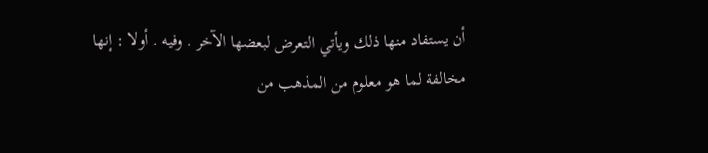أن يستفاد منها ذلك ويأتي التعرض لبعضها الآخر . وفيه . أولا : إنها مخالفة لما هو معلوم من المذهب من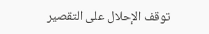توقف الإحلال على التقصير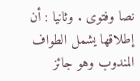نصا وفتوى . وثانيا : أن إطلاقها يشمل الطواف المندوب وهو جائز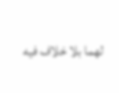لهما بلا خلاف فيه